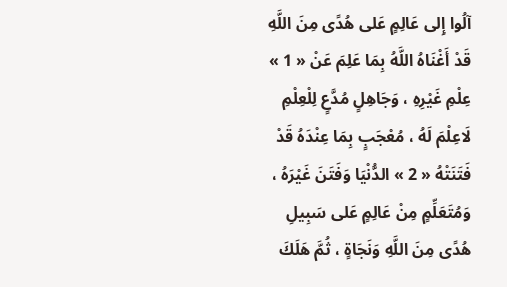آلُوا إِلى عَالِمٍ عَلى هُدًى مِنَ اللَّهِ قَدْ أَغْنَاهُ اللَّهُ بِمَا عَلِمَ عَنْ « 1 » عِلْمِ غَيْرِهِ ، وَجَاهِلٍ مُدَّعٍ لِلْعِلْمِ لَاعِلْمَ لَهُ ، مُعْجَبٍ بِمَا عِنْدَهُ قَدْ فَتَنَتْهُ « 2 » الدُّنْيَا وَفَتَنَ غَيْرَهُ ، وَمُتَعَلِّمٍ مِنْ عَالِمٍ عَلى سَبِيلِ هُدًى مِنَ اللَّهِ وَنَجَاةٍ ، ثُمَّ هَلَكَ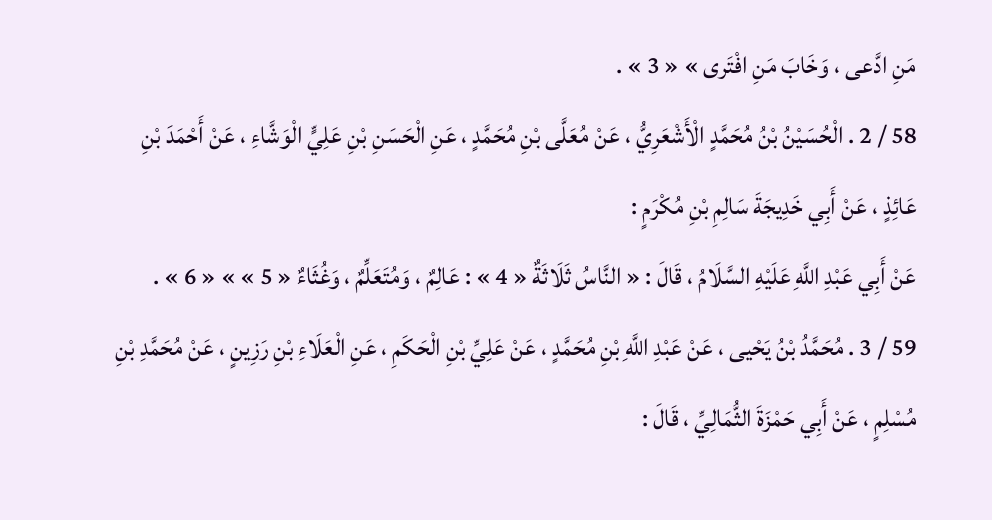مَنِ ادَّعى ، وَخَابَ مَنِ افْتَرى » « 3 » .
58 / 2 . الْحُسَيْنُ بْنُ مُحَمَّدٍ الْأَشْعَرِيُّ ، عَنْ مُعَلَّى بْنِ مُحَمَّدٍ ، عَنِ الْحَسَنِ بْنِ عَلِيٍّ الْوَشَّاءِ ، عَنْ أَحْمَدَ بْنِ عَائِذٍ ، عَنْ أَبِي خَدِيجَةَ سَالِمِ بْنِ مُكْرَمٍ :
عَنْ أَبِي عَبْدِ اللَّهِ عَلَيْهِ السَّلَامُ ، قَالَ : « النَّاسُ ثَلَاثَةٌ « 4 » : عَالِمٌ ، وَمُتَعَلِّمٌ ، وَغُثَاءٌ « 5 » » « 6 » .
59 / 3 . مُحَمَّدُ بْنُ يَحْيى ، عَنْ عَبْدِ اللَّهِ بْنِ مُحَمَّدٍ ، عَنْ عَلِيِّ بْنِ الْحَكَمِ ، عَنِ الْعَلَاءِ بْنِ رَزِينٍ ، عَنْ مُحَمَّدِ بْنِ مُسْلِمٍ ، عَنْ أَبِي حَمْزَةَ الثُّمَالِيِّ ، قَالَ :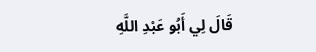قَالَ لِي أَبُو عَبْدِ اللَّهِ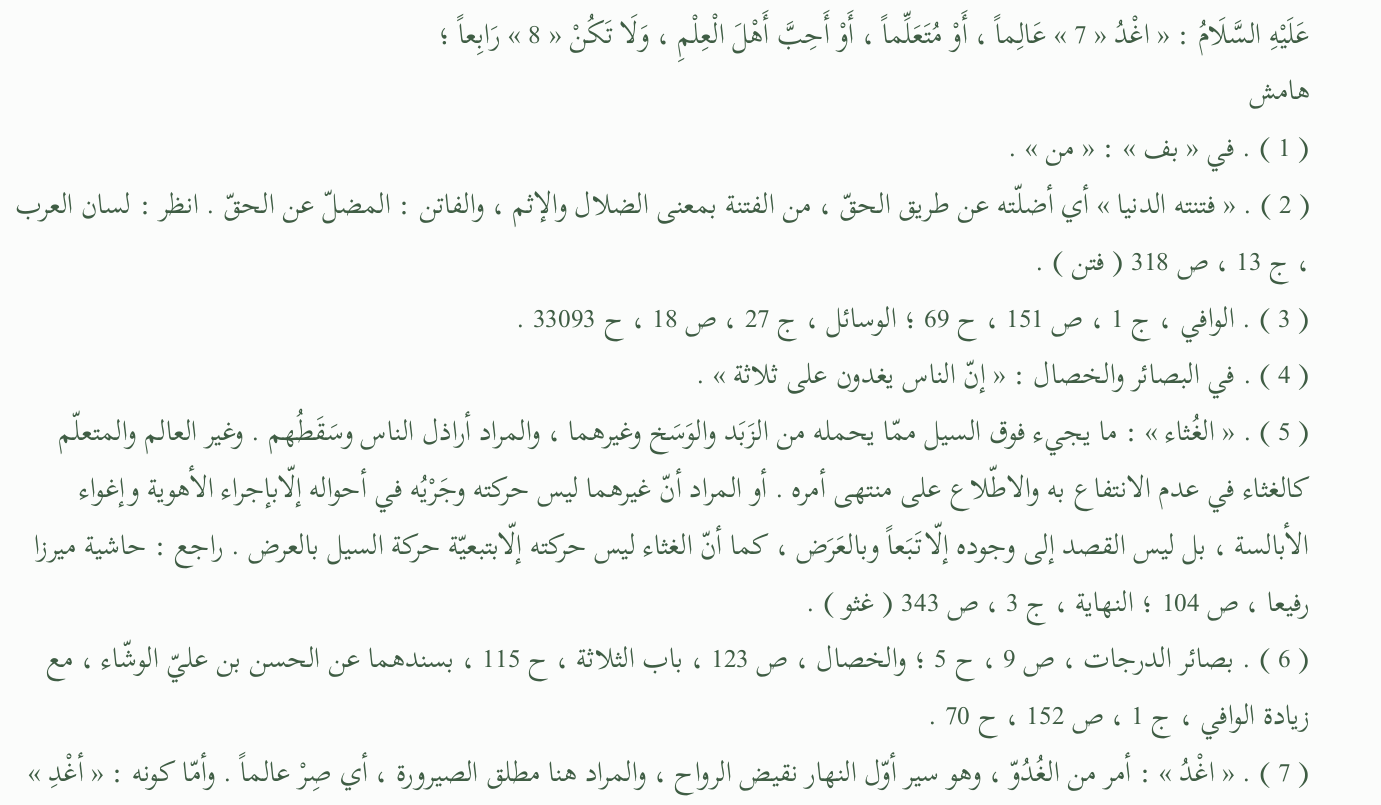عَلَيْهِ السَّلَامُ : « اغْدُ « 7 » عَالِماً ، أَوْ مُتَعَلِّماً ، أَوْ أَحِبَّ أَهْلَ الْعِلْمِ ، وَلَا تَكُنْ « 8 » رَابِعاً ؛
هامش
( 1 ) . في « بف » : « من » .
( 2 ) . « فتنته الدنيا » أي أضلّته عن طريق الحقّ ، من الفتنة بمعنى الضلال والإثم ، والفاتن : المضلّ عن الحقّ . انظر : لسان العرب ، ج 13 ، ص 318 ( فتن ) .
( 3 ) . الوافي ، ج 1 ، ص 151 ، ح 69 ؛ الوسائل ، ج 27 ، ص 18 ، ح 33093 .
( 4 ) . في البصائر والخصال : « إنّ الناس يغدون على ثلاثة » .
( 5 ) . « الغُثاء » : ما يجيء فوق السيل ممّا يحمله من الزَبَد والوَسَخ وغيرهما ، والمراد أراذل الناس وسَقَطُهم . وغير العالم والمتعلّم كالغثاء في عدم الانتفاع به والاطّلاع على منتهى أمره . أو المراد أنّ غيرهما ليس حركته وجَرْيُه في أحواله إلّابإجراء الأهوية وإغواء الأبالسة ، بل ليس القصد إلى وجوده إلّاتَبَعاً وبالعَرَض ، كما أنّ الغثاء ليس حركته إلّابتبعيّة حركة السيل بالعرض . راجع : حاشية ميرزا رفيعا ، ص 104 ؛ النهاية ، ج 3 ، ص 343 ( غثو ) .
( 6 ) . بصائر الدرجات ، ص 9 ، ح 5 ؛ والخصال ، ص 123 ، باب الثلاثة ، ح 115 ، بسندهما عن الحسن بن عليّ الوشّاء ، مع زيادة الوافي ، ج 1 ، ص 152 ، ح 70 .
( 7 ) . « اغْدُ » : أمر من الغُدُوّ ، وهو سير أوّل النهار نقيض الرواح ، والمراد هنا مطلق الصيرورة ، أي صِرْ عالماً . وأمّا كونه : « أغْدِ »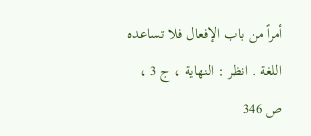أمراً من باب الإفعال فلا تساعده اللغة . انظر : النهاية ، ج 3 ، ص 346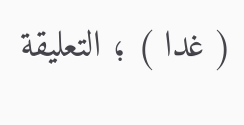( غدا ) ؛ التعليقة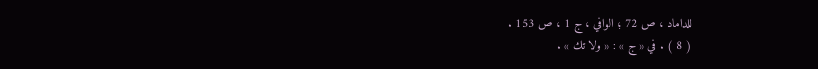للداماد ، ص 72 ؛ الوافي ، ج 1 ، ص 153 .
( 8 ) . في « ج » : « ولا تك » .